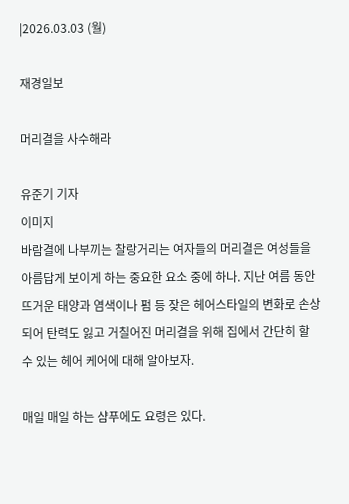|2026.03.03 (월)

재경일보

머리결을 사수해라

유준기 기자
이미지
바람결에 나부끼는 찰랑거리는 여자들의 머리결은 여성들을 아름답게 보이게 하는 중요한 요소 중에 하나. 지난 여름 동안 뜨거운 태양과 염색이나 펌 등 잦은 헤어스타일의 변화로 손상되어 탄력도 잃고 거칠어진 머리결을 위해 집에서 간단히 할 수 있는 헤어 케어에 대해 알아보자.

매일 매일 하는 샴푸에도 요령은 있다.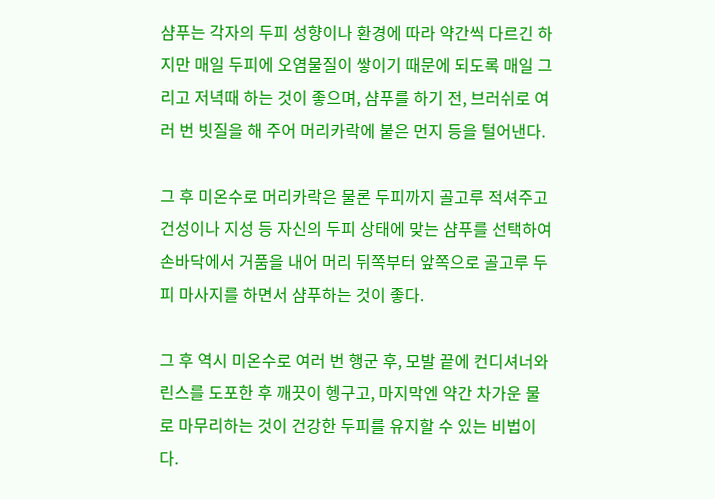샴푸는 각자의 두피 성향이나 환경에 따라 약간씩 다르긴 하지만 매일 두피에 오염물질이 쌓이기 때문에 되도록 매일 그리고 저녁때 하는 것이 좋으며, 샴푸를 하기 전, 브러쉬로 여러 번 빗질을 해 주어 머리카락에 붙은 먼지 등을 털어낸다.

그 후 미온수로 머리카락은 물론 두피까지 골고루 적셔주고 건성이나 지성 등 자신의 두피 상태에 맞는 샴푸를 선택하여 손바닥에서 거품을 내어 머리 뒤쪽부터 앞쪽으로 골고루 두피 마사지를 하면서 샴푸하는 것이 좋다.

그 후 역시 미온수로 여러 번 행군 후, 모발 끝에 컨디셔너와 린스를 도포한 후 깨끗이 헹구고, 마지막엔 약간 차가운 물로 마무리하는 것이 건강한 두피를 유지할 수 있는 비법이다.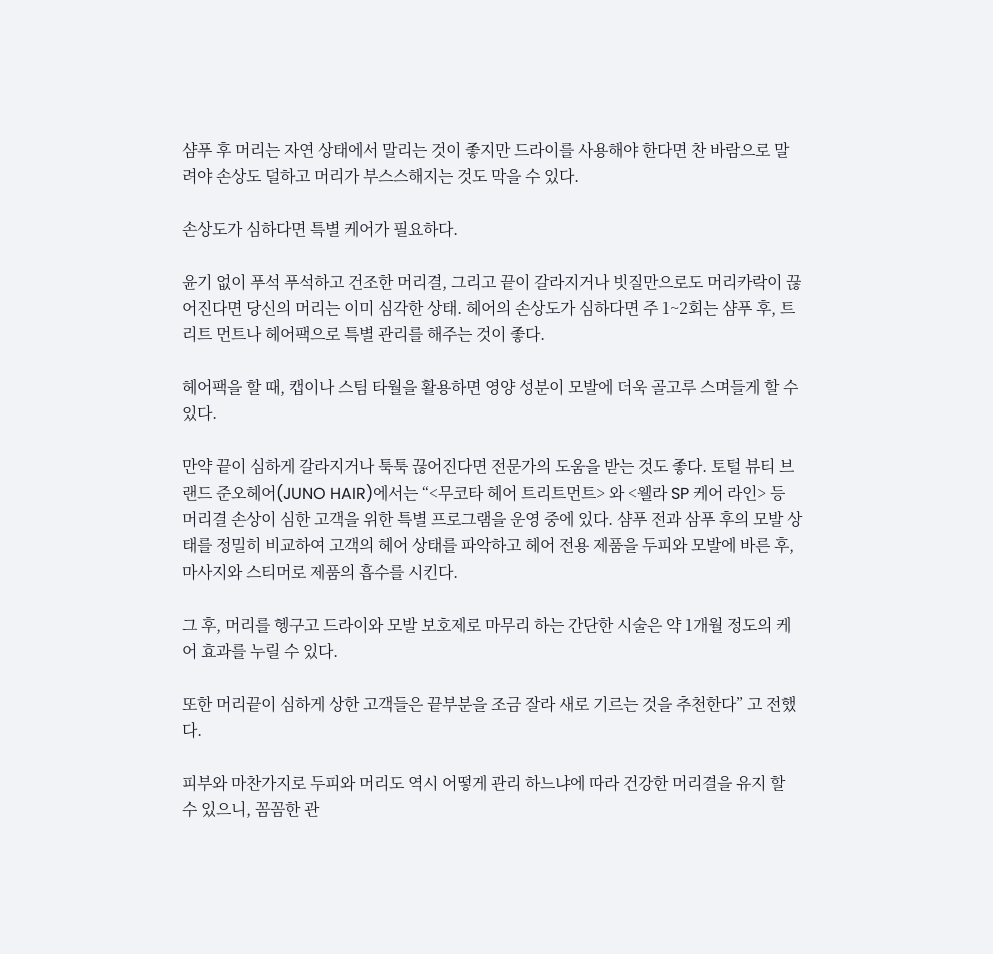샴푸 후 머리는 자연 상태에서 말리는 것이 좋지만 드라이를 사용해야 한다면 찬 바람으로 말려야 손상도 덜하고 머리가 부스스해지는 것도 막을 수 있다.

손상도가 심하다면 특별 케어가 필요하다.

윤기 없이 푸석 푸석하고 건조한 머리결, 그리고 끝이 갈라지거나 빗질만으로도 머리카락이 끊어진다면 당신의 머리는 이미 심각한 상태. 헤어의 손상도가 심하다면 주 1~2회는 샴푸 후, 트리트 먼트나 헤어팩으로 특별 관리를 해주는 것이 좋다.

헤어팩을 할 때, 캡이나 스팀 타월을 활용하면 영양 성분이 모발에 더욱 골고루 스며들게 할 수 있다.

만약 끝이 심하게 갈라지거나 툭툭 끊어진다면 전문가의 도움을 받는 것도 좋다. 토털 뷰티 브랜드 준오헤어(JUNO HAIR)에서는 “<무코타 헤어 트리트먼트> 와 <웰라 SP 케어 라인> 등 머리결 손상이 심한 고객을 위한 특별 프로그램을 운영 중에 있다. 샴푸 전과 삼푸 후의 모발 상태를 정밀히 비교하여 고객의 헤어 상태를 파악하고 헤어 전용 제품을 두피와 모발에 바른 후, 마사지와 스티머로 제품의 흡수를 시킨다.

그 후, 머리를 헹구고 드라이와 모발 보호제로 마무리 하는 간단한 시술은 약 1개월 정도의 케어 효과를 누릴 수 있다.

또한 머리끝이 심하게 상한 고객들은 끝부분을 조금 잘라 새로 기르는 것을 추천한다” 고 전했다.

피부와 마찬가지로 두피와 머리도 역시 어떻게 관리 하느냐에 따라 건강한 머리결을 유지 할 수 있으니, 꼼꼼한 관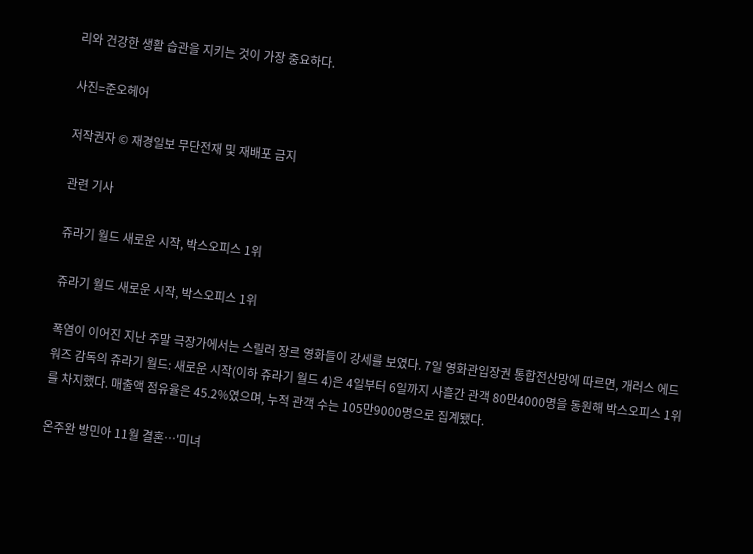리와 건강한 생활 습관을 지키는 것이 가장 중요하다.

사진=준오헤어

저작권자 © 재경일보 무단전재 및 재배포 금지

관련 기사

쥬라기 월드 새로운 시작, 박스오피스 1위

쥬라기 월드 새로운 시작, 박스오피스 1위

폭염이 이어진 지난 주말 극장가에서는 스릴러 장르 영화들이 강세를 보였다. 7일 영화관입장권 통합전산망에 따르면, 개러스 에드워즈 감독의 쥬라기 월드: 새로운 시작(이하 쥬라기 월드 4)은 4일부터 6일까지 사흘간 관객 80만4000명을 동원해 박스오피스 1위를 차지했다. 매출액 점유율은 45.2%였으며, 누적 관객 수는 105만9000명으로 집계됐다.

온주완 방민아 11월 결혼…'미녀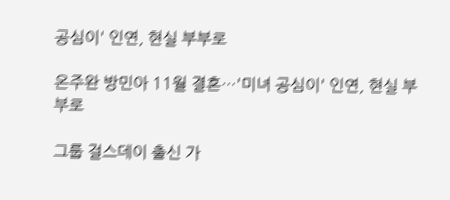공심이' 인연, 현실 부부로

온주완 방민아 11월 결혼…'미녀 공심이' 인연, 현실 부부로

그룹 걸스데이 출신 가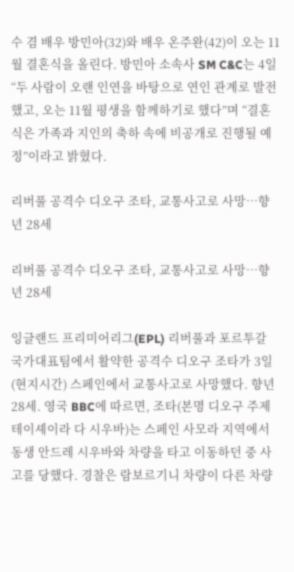수 겸 배우 방민아(32)와 배우 온주완(42)이 오는 11월 결혼식을 올린다. 방민아 소속사 SM C&C는 4일 “두 사람이 오랜 인연을 바탕으로 연인 관계로 발전했고, 오는 11월 평생을 함께하기로 했다”며 “결혼식은 가족과 지인의 축하 속에 비공개로 진행될 예정”이라고 밝혔다.

리버풀 공격수 디오구 조타, 교통사고로 사망…향년 28세

리버풀 공격수 디오구 조타, 교통사고로 사망…향년 28세

잉글랜드 프리미어리그(EPL) 리버풀과 포르투갈 국가대표팀에서 활약한 공격수 디오구 조타가 3일(현지시간) 스페인에서 교통사고로 사망했다. 향년 28세. 영국 BBC에 따르면, 조타(본명 디오구 주제 테이셰이라 다 시우바)는 스페인 사모라 지역에서 동생 안드레 시우바와 차량을 타고 이동하던 중 사고를 당했다. 경찰은 람보르기니 차량이 다른 차량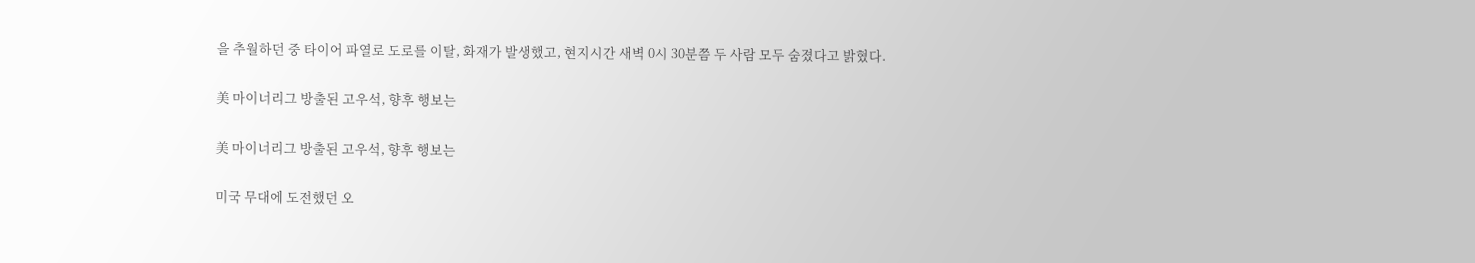을 추월하던 중 타이어 파열로 도로를 이탈, 화재가 발생했고, 현지시간 새벽 0시 30분쯤 두 사람 모두 숨졌다고 밝혔다.

美 마이너리그 방출된 고우석, 향후 행보는

美 마이너리그 방출된 고우석, 향후 행보는

미국 무대에 도전했던 오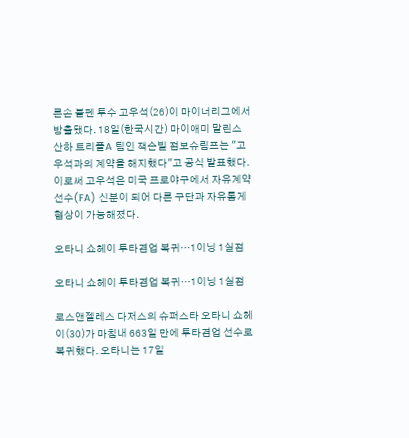른손 불펜 투수 고우석(26)이 마이너리그에서 방출됐다. 18일(한국시간) 마이애미 말린스 산하 트리플A 팀인 잭슨빌 점보슈림프는 "고우석과의 계약을 해지했다"고 공식 발표했다. 이로써 고우석은 미국 프로야구에서 자유계약선수(FA) 신분이 되어 다른 구단과 자유롭게 협상이 가능해졌다.

오타니 쇼헤이 투타겸업 복귀…1이닝 1실점

오타니 쇼헤이 투타겸업 복귀…1이닝 1실점

로스앤젤레스 다저스의 슈퍼스타 오타니 쇼헤이(30)가 마침내 663일 만에 투타겸업 선수로 복귀했다. 오타니는 17일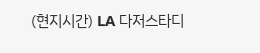(현지시간) LA 다저스타디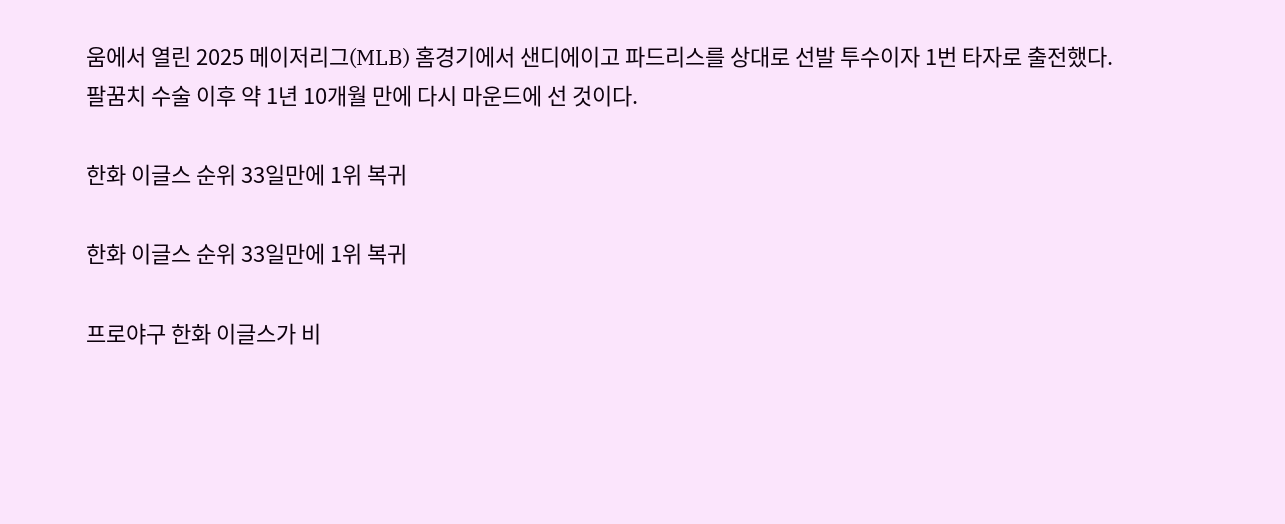움에서 열린 2025 메이저리그(MLB) 홈경기에서 샌디에이고 파드리스를 상대로 선발 투수이자 1번 타자로 출전했다. 팔꿈치 수술 이후 약 1년 10개월 만에 다시 마운드에 선 것이다.

한화 이글스 순위 33일만에 1위 복귀

한화 이글스 순위 33일만에 1위 복귀

프로야구 한화 이글스가 비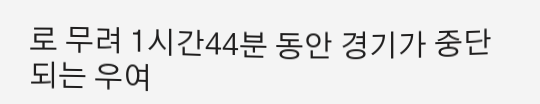로 무려 1시간44분 동안 경기가 중단되는 우여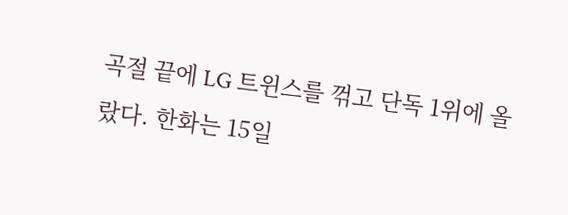곡절 끝에 LG 트윈스를 꺾고 단독 1위에 올랐다. 한화는 15일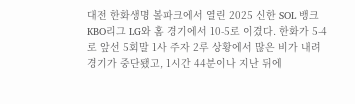대전 한화생명 볼파크에서 열린 2025 신한 SOL 뱅크 KBO리그 LG와 홈 경기에서 10-5로 이겼다. 한화가 5-4로 앞선 5회말 1사 주자 2루 상황에서 많은 비가 내려 경기가 중단됐고, 1시간 44분이나 지난 뒤에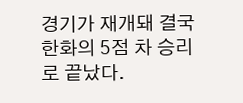경기가 재개돼 결국 한화의 5점 차 승리로 끝났다.